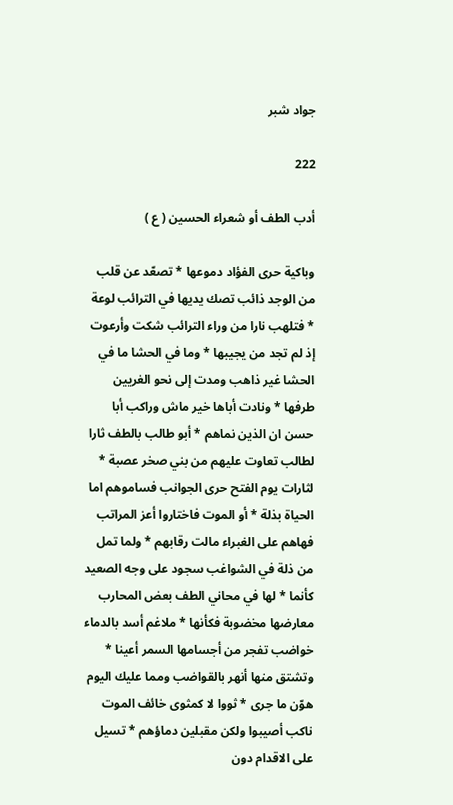جواد شبر

222

أدب الطف أو شعراء الحسين ( ع )

وباكية حرى الفؤاد دموعها * تصعّد عن قلب من الوجد ذائب تصك يديها في الترائب لوعة * فتلهب نارا من وراء الترائب شكت وأرعوت إذ لم تجد من يجيبها * وما في الحشا ما في الحشا غير ذاهب ومدت إلى نحو الغريين طرفها * ونادت أباها خير ماش وراكب أبا حسن ان الذين نماهم * أبو طالب بالطف ثارا لطالب تعاوت عليهم من بني صخر عصبة * لثارات يوم الفتح حرى الجوانب فساموهم اما الحياة بذلة * أو الموت فاختاروا أعز المراتب فهاهم على الغبراء مالت رقابهم * ولما تمل من ذلة في الشواغب سجود على وجه الصعيد كأنما * لها في محاني الطف بعض المحارب معارضها مخضوبة فكأنها * ملاغم أسد بالدماء خواضب تفجر من أجسامها السمر أعينا * وتشتق منها أنهر بالقواضب ومما عليك اليوم هوّن ما جرى * ثووا لا كمثوى خائف الموت ناكب أصيبوا ولكن مقبلين دماؤهم * تسيل على الاقدام دون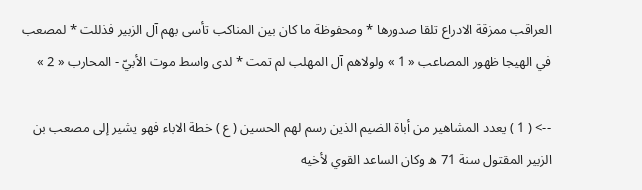العراقب ممزقة الادراع تلقا صدورها * ومحفوظة ما كان بين المناكب تأسى بهم آل الزبير فذللت * لمصعب في الهيجا ظهور المصاعب « 1 » ولولاهم آل المهلب لم تمت * لدى واسط موت الأبيّ - المحارب « 2 »

--> ( 1 ) يعدد المشاهير من أباة الضيم الذين رسم لهم الحسين ( ع ) خطة الاباء فهو يشير إلى مصعب بن الزبير المقتول سنة 71 ه وكان الساعد القوي لأخيه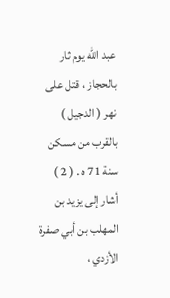عبد الله يوم ثار بالحجاز ، قتل على نهر ( الدجيل ) بالقرب من مسكن سنة 71 ه . ( 2 ) أشار إلى يزيد بن المهلب بن أبي صفرة الأزدي ،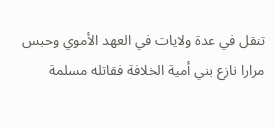تنقل في عدة ولايات في العهد الأموي وحبس مرارا نازع بني أمية الخلافة فقاتله مسلمة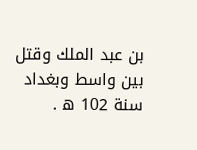بن عبد الملك وقتل بين واسط وبغداد سنة 102 ه .